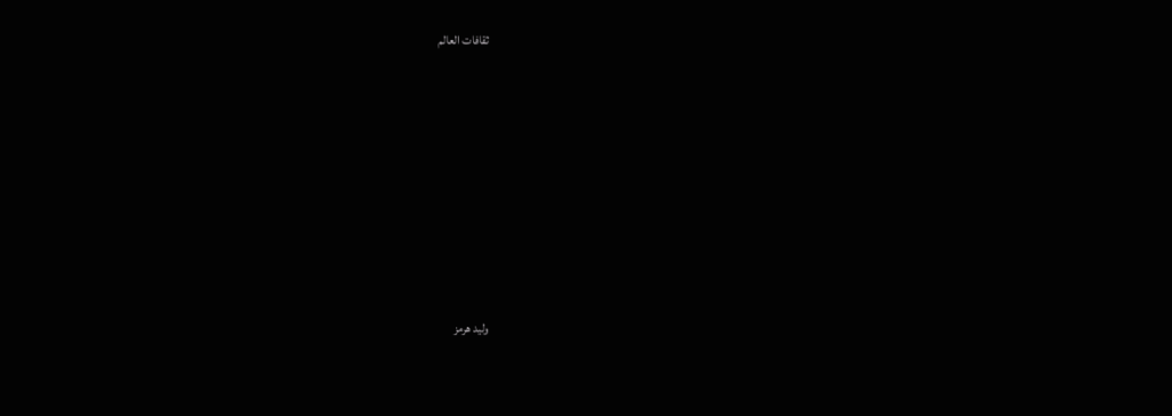ثقافات العالم








وليد هرمز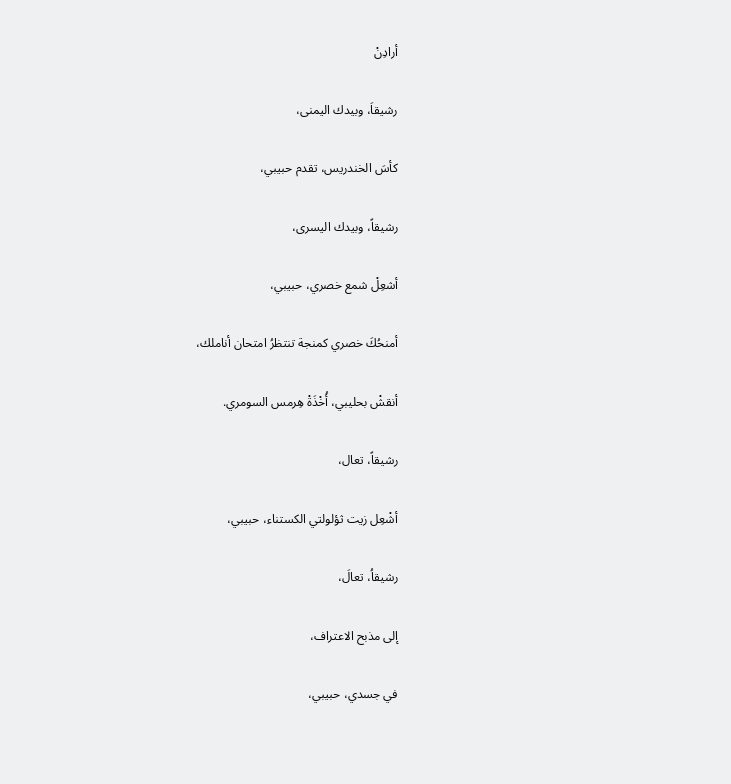أرادِنْ

رشيقاَ، وبيدك اليمنى،

كأسَ الخندريس، تقدم حبيبي،

رشيقاً، وبيدك اليسرى،

أشعِلْ شمع خصري، حبيبي،

أمنحُكَ خصري كمنجة تنتظرُ امتحان أناملك،

أنقشْ بحليبي، أُخْذَةْ هِرمس السومري.

رشيقاً، تعال،

أشْعِل زيت ثؤلولتي الكستناء، حبيبي،

رشيقاُ، تعالَ،

إلى مذبح الاعتراف،

في جسدي، حبيبي،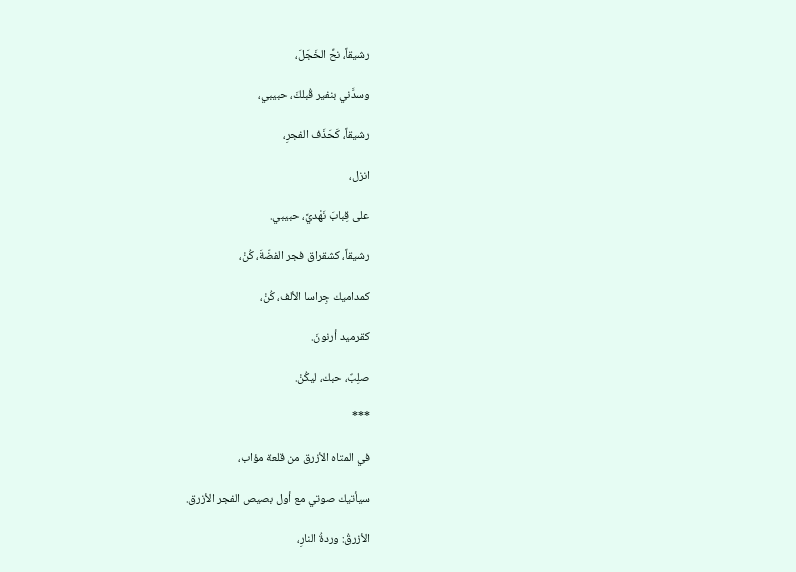رشيقاً، نحِّ الخَجَلَ،

وسدَّني بنفير قُبلكَ، حبيبي،

رشيقاً، كَحَذَف الفجرِ،

انزل،

على قِبابَ نَهْديَّ، حبيبي.

رشيقاً، كشقراق فجر الفضّةَ، كُنْ،

كمداميك جِراسا الألف، كُنْ،

كقرميد أرنونَ.

صلِبٌ، حبك، ليكُنْ.

***

في المتاه الأزرق من قلعة مؤاب،

سيأتيك صوتي مع أول بصيص الفجر الأزرق.

الأزرقُ: وردةُ النارِ،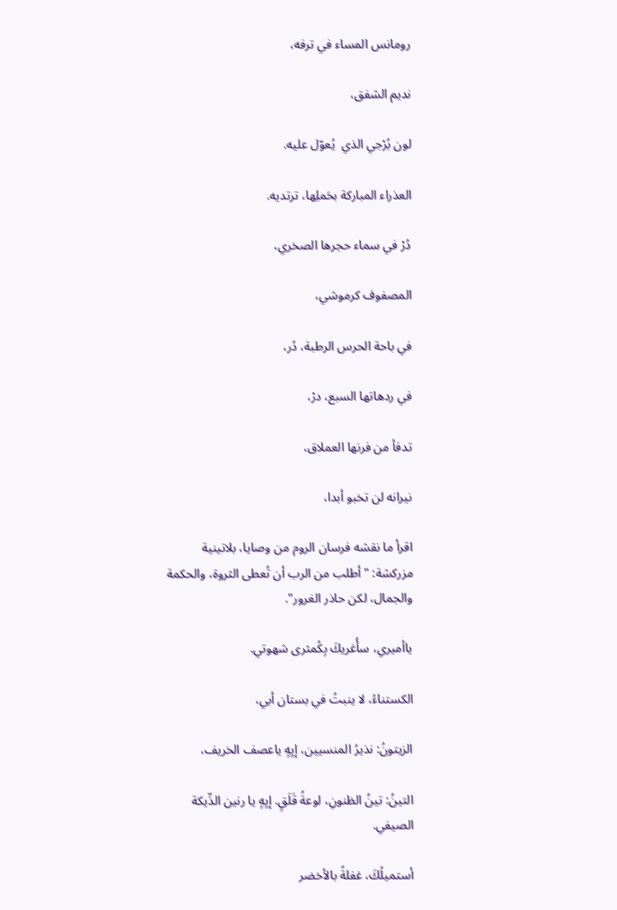رومانس المساء في ترفه،

نديم الشفق،

لون بُرْجي الذي  يُعوّل عليه.

العذراء المباركة بحَملِها، ترتديه.

دُرْ في سماء حجرها الصخري،

المصفوف كرموشي،

في باحة الحرس الرطبة، دُر،

في ردهاتها السبع، درْ،

تدفأ من فرنها العملاق،

نيرانه لن تخبو أبدا،

اقرأ ما نقشه فرسان الروم من وصايا، بلاتينية مزركشة: "أطلب من الرب أن تُعطى الثروة، والحكمة والجمال، لكن حاذر الغرور".

ياأميري، سأُغريكَ بِكُمثرى شهوتي.

الكستناءُ، لا ينبتُ في بستان أبي،

الزيتونُ: نذيرُ المنسيين، إيِهٍ ياعصف الخريف،

التينُ: تينُ الظنونِ، لوعةُ قَلَقٍ. إيِهٍ يا رنين الدِّيكة الصيفي.

أستميلُكَ، غفلةً بالأخضر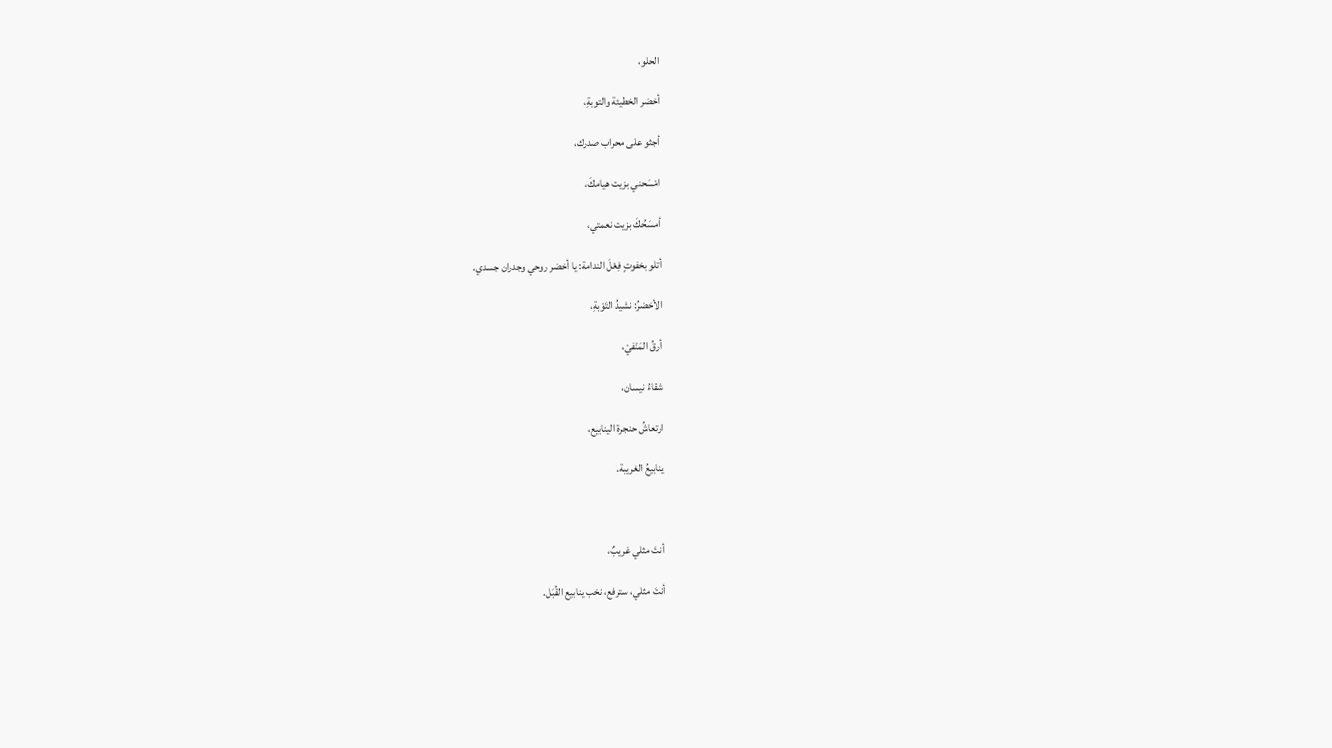الحلو،

أخضر الخطيئة والتوبةِ،

أجثو على محراب صدرك،

امْسَحني بزيت هيامكَ،

أمسَحُكَ بزيت نعمتي،

أتلو بخفوتٍ فِعْلَ الندامة: يا أخضر روحي وجدران جسدي.

الأخضرُ: نشيدُ التَوْبةِ،

أرقُ المَنْفيْ،

شقاءُ نيسان،

ارتعاشُ حنجرة الينابيع،

ينابيعُ الغريبة.



أنتَ مثلي غريبٌ،

أنتَ مثلي، سترفع، نخب ينابيع القُبَل.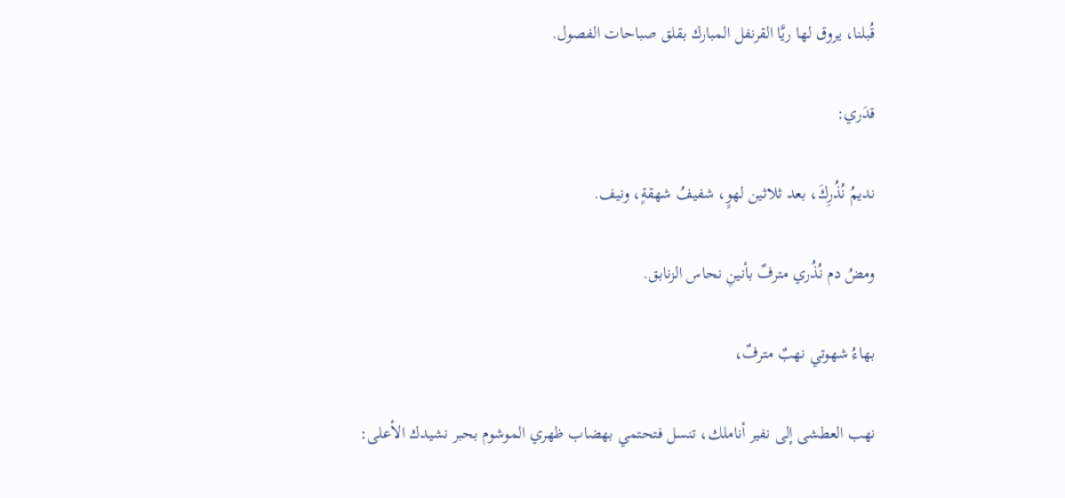قُبلنا، يروق لها ريَّا القرنفل المبارك بقلق صباحات الفصول.

قدَري:

نديمُ نُذُرِكَ، بعد ثلاثين لهوٍ، شفيفُ شهقةٍ، ونيف.

ومضُ دم نُذُري مترفٌ بأنينِ نحاس الزنابق.

بهاءُ شهوتي نهبٌ مترفٌ،

نهب العطشى إلى نفير أناملك، تنسل فتحتمي بهضاب ظهري الموشوم بحبر نشيدك الأعلى: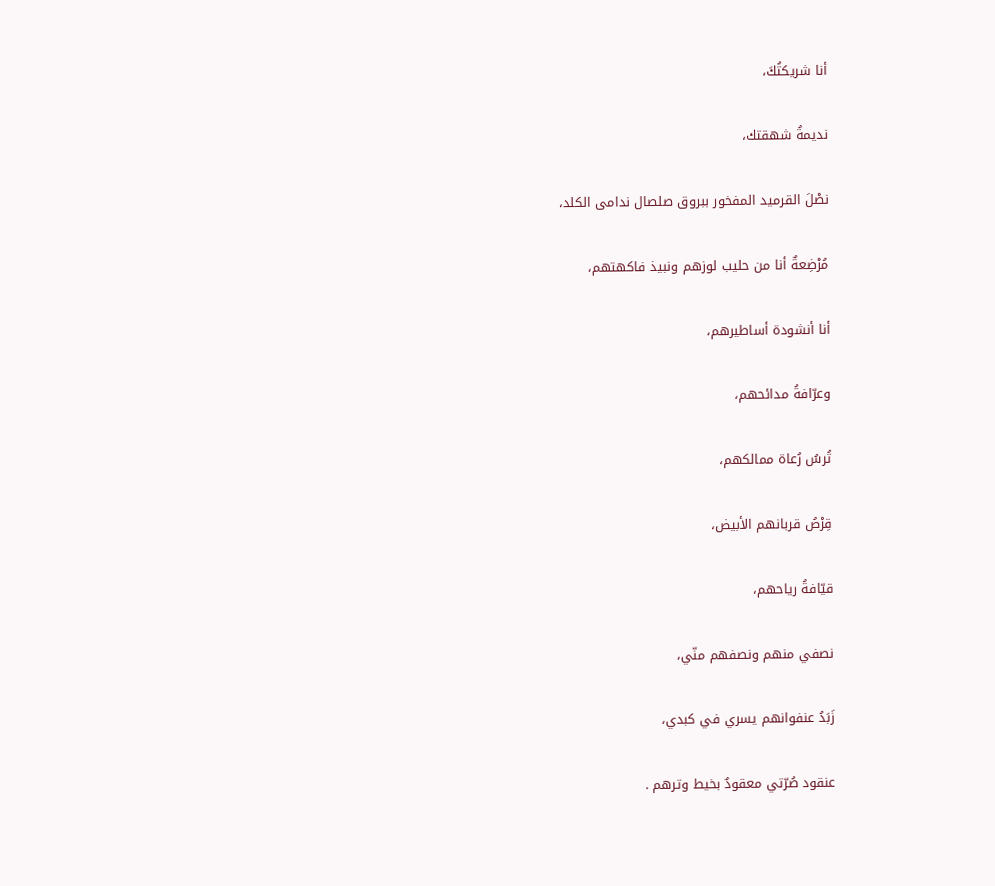أنا شريكتُكَ،

نديمةُ شهقتك،

نصْلَ القرميد المفخور ببروق صلصال ندامى الكلد،

مُرْضِعةٌ أنا من حليب لوزهم ونبيذ فاكهتهم،

أنا أنشودة أساطيرهم،

وعرّافةُ مدائحهم،

تُرسُ رُعاة ممالكهم،

قِرْصُ قربانهم الأبيض،

قيّافةُ رياحهم،

نصفي منهم ونصفهم منّي،

زَبَدُ عنفوانهم يسري في كبدي،

عنقود صُرّتي معقودٌ بخيط وترهم .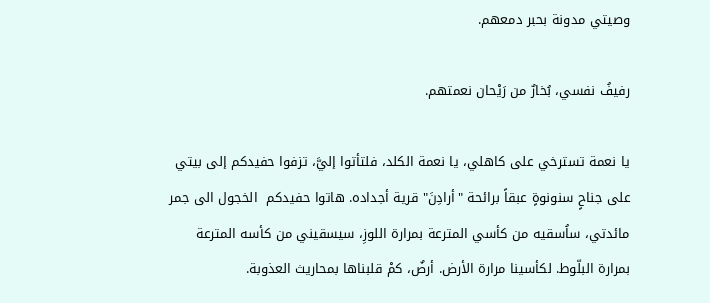وصيتي مدونة بحبر دمعهم.

رفيفُ نفسي، بُخارٌ من رَيْحان نعمتهم.

يا نعمة تسترخي على كاهلي، يا نعمة الكلد، فلتأتوا إليَّ، تزفوا حفيدكم إلى بيتي على جناحٍ سنونوةٍ عبقاً برائحة "أرادِنَ" قرية أجداده. هاتوا حفيدكم  الخجول الى جمر مائدتي، ساُسقيه من كأسي المترعة بمرارة اللوزِ، سيسقيني من كأسه المترعة بمرارة البلّوط. لكأسينا مرارة الأرض. أرضٌ، كمْ قلبناها بمحاريث العذوبة.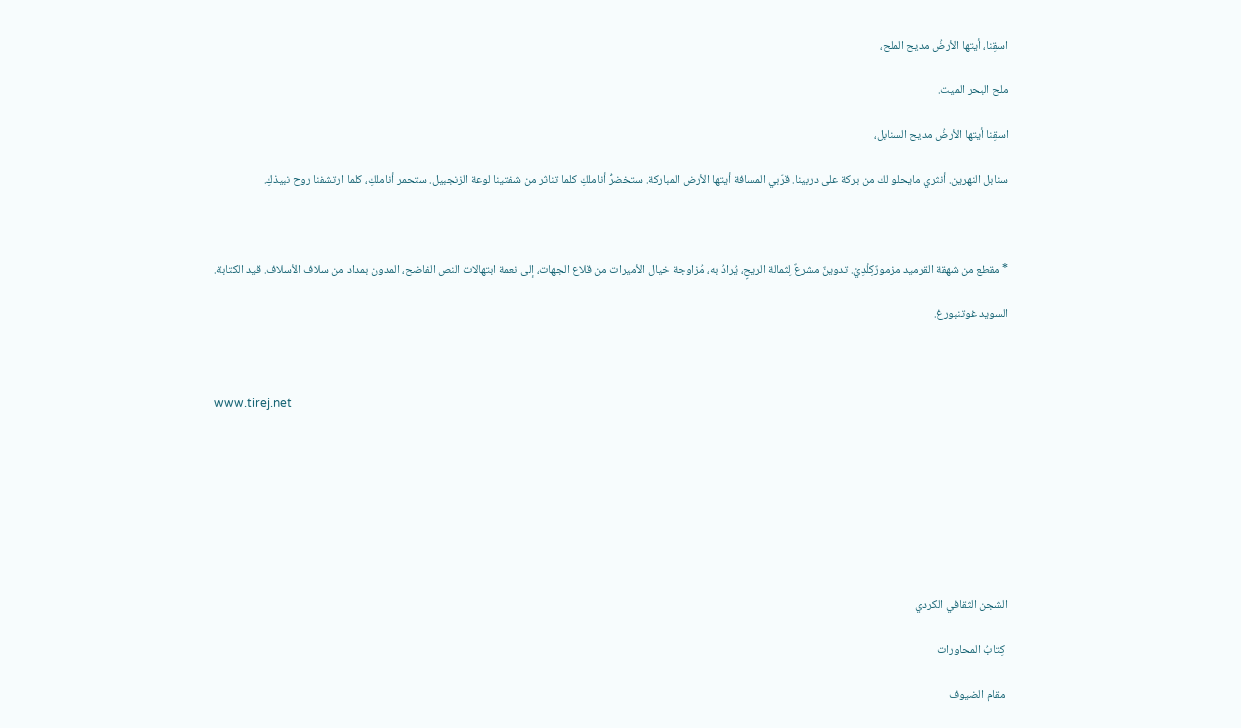اسقِنا، أيتها الأرضُ مديح الملح،

ملح البحر الميت.

اسقِنا أيتها الأرضُ مديح السنابل،

سنابل النهرين. أنثري مايحلو لك من بركة على دربينا. قرّبي المسافة أيتها الأرض المباركة. ستخضرُّ أناملكِ كلما تناثر من شفتينا لوعة الزنجبيل. ستحمر أناملكِ، كلما ارتشفنا روح نبيذكِ.



* مقطع من شهقة القرميد مزمورٌكِلْدِيْ. تدوينٌ مشرعٌ لِثمالة الريحٍ، يُرادُ به، مُزاوجة خيال الأميرات من قلاع الجهات، إلى نعمة ابتهالات النص الفاضح، المدون بمداد من سلاف الأسلاف. قيد الكتابة.

السويد غوتنبورغ.



www.tirej.net








الشجن الثقافي الكردي

 كِتابُ المحاورات

 مقام الضيوف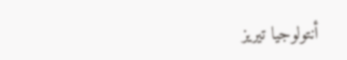أنتولوجيا تيريز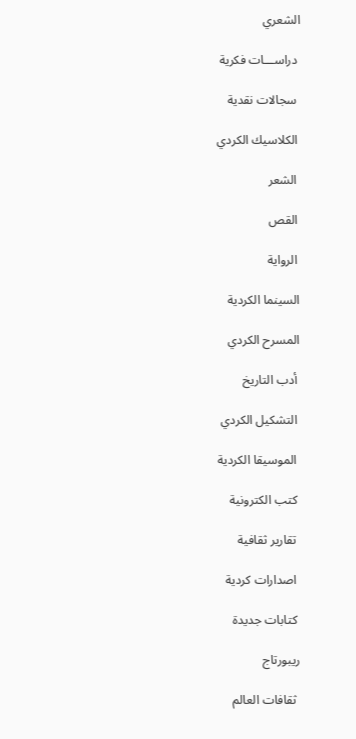الشعري

 دراســـات فكرية

 سجالات نقدية

 الكلاسيك الكردي

 الشعر

 القص

 الرواية

السينما الكردية

المسرح الكردي

 أدب التاريخ

 التشكيل الكردي

 الموسيقا الكردية

 كتب الكترونية

 تقارير ثقافية

 اصدارات كردية

 كتابات جديدة

ريبورتاج

 ثقافات العالم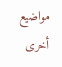مواضيع أخرى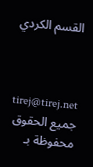القسم الكردي



tirej@tirej.net
جميع الحقوق محفوظة بـ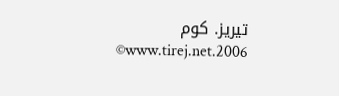تيريز. كوم
©www.tirej.net.2006